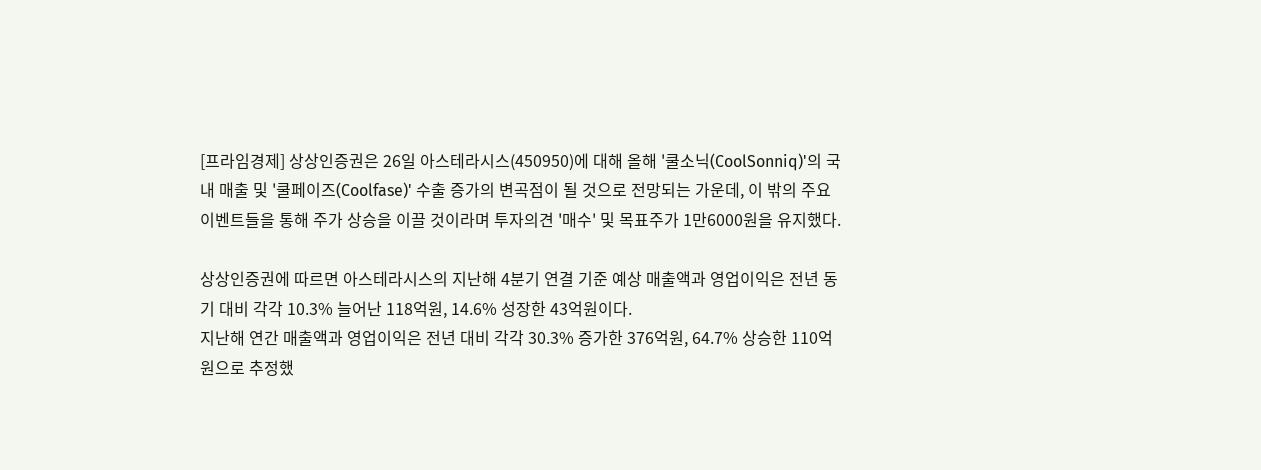[프라임경제] 상상인증권은 26일 아스테라시스(450950)에 대해 올해 '쿨소닉(CoolSonniq)'의 국내 매출 및 '쿨페이즈(Coolfase)' 수출 증가의 변곡점이 될 것으로 전망되는 가운데, 이 밖의 주요 이벤트들을 통해 주가 상승을 이끌 것이라며 투자의견 '매수' 및 목표주가 1만6000원을 유지했다.

상상인증권에 따르면 아스테라시스의 지난해 4분기 연결 기준 예상 매출액과 영업이익은 전년 동기 대비 각각 10.3% 늘어난 118억원, 14.6% 성장한 43억원이다.
지난해 연간 매출액과 영업이익은 전년 대비 각각 30.3% 증가한 376억원, 64.7% 상승한 110억원으로 추정했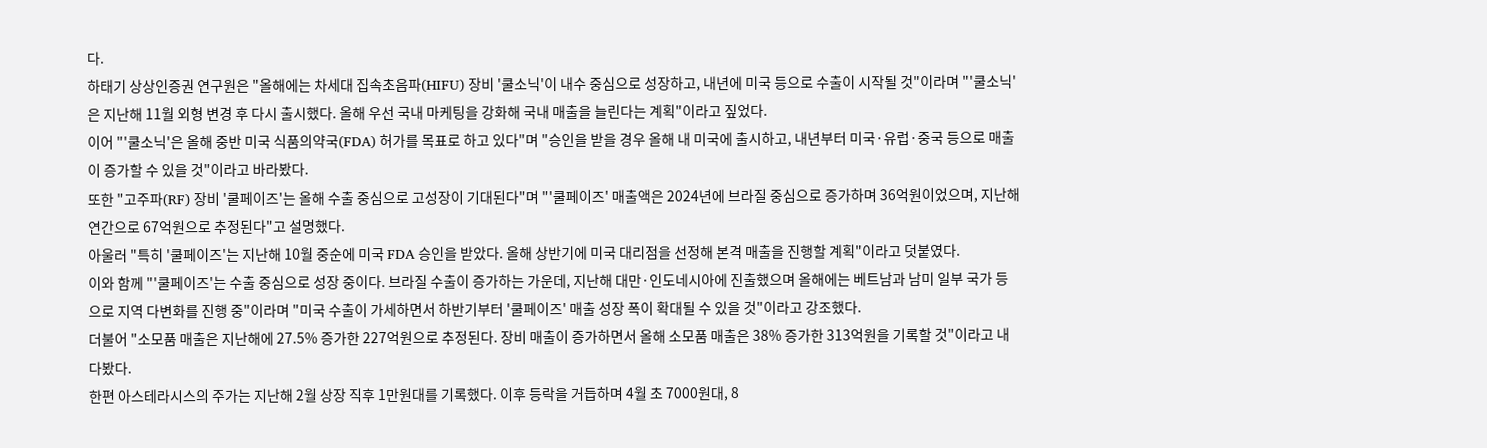다.
하태기 상상인증권 연구원은 "올해에는 차세대 집속초음파(HIFU) 장비 '쿨소닉'이 내수 중심으로 성장하고, 내년에 미국 등으로 수출이 시작될 것"이라며 "'쿨소닉'은 지난해 11월 외형 변경 후 다시 출시했다. 올해 우선 국내 마케팅을 강화해 국내 매출을 늘린다는 계획"이라고 짚었다.
이어 "'쿨소닉'은 올해 중반 미국 식품의약국(FDA) 허가를 목표로 하고 있다"며 "승인을 받을 경우 올해 내 미국에 출시하고, 내년부터 미국·유럽·중국 등으로 매출이 증가할 수 있을 것"이라고 바라봤다.
또한 "고주파(RF) 장비 '쿨페이즈'는 올해 수출 중심으로 고성장이 기대된다"며 "'쿨페이즈' 매출액은 2024년에 브라질 중심으로 증가하며 36억원이었으며, 지난해 연간으로 67억원으로 추정된다"고 설명했다.
아울러 "특히 '쿨페이즈'는 지난해 10월 중순에 미국 FDA 승인을 받았다. 올해 상반기에 미국 대리점을 선정해 본격 매출을 진행할 계획"이라고 덧붙였다.
이와 함께 "'쿨페이즈'는 수출 중심으로 성장 중이다. 브라질 수출이 증가하는 가운데, 지난해 대만·인도네시아에 진출했으며 올해에는 베트남과 남미 일부 국가 등으로 지역 다변화를 진행 중"이라며 "미국 수출이 가세하면서 하반기부터 '쿨페이즈' 매출 성장 폭이 확대될 수 있을 것"이라고 강조했다.
더불어 "소모품 매출은 지난해에 27.5% 증가한 227억원으로 추정된다. 장비 매출이 증가하면서 올해 소모품 매출은 38% 증가한 313억원을 기록할 것"이라고 내다봤다.
한편 아스테라시스의 주가는 지난해 2월 상장 직후 1만원대를 기록했다. 이후 등락을 거듭하며 4월 초 7000원대, 8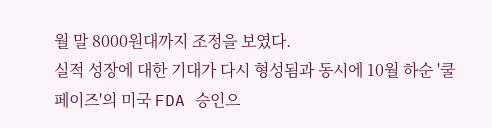월 말 8000원대까지 조정을 보였다.
실적 성장에 대한 기대가 다시 형성됨과 동시에 10월 하순 '쿨페이즈'의 미국 FDA 승인으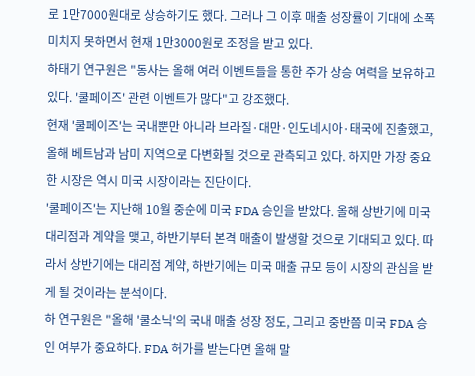로 1만7000원대로 상승하기도 했다. 그러나 그 이후 매출 성장률이 기대에 소폭 미치지 못하면서 현재 1만3000원로 조정을 받고 있다.
하태기 연구원은 "동사는 올해 여러 이벤트들을 통한 주가 상승 여력을 보유하고 있다. '쿨페이즈' 관련 이벤트가 많다"고 강조했다.
현재 '쿨페이즈'는 국내뿐만 아니라 브라질·대만·인도네시아·태국에 진출했고, 올해 베트남과 남미 지역으로 다변화될 것으로 관측되고 있다. 하지만 가장 중요한 시장은 역시 미국 시장이라는 진단이다.
'쿨페이즈'는 지난해 10월 중순에 미국 FDA 승인을 받았다. 올해 상반기에 미국 대리점과 계약을 맺고, 하반기부터 본격 매출이 발생할 것으로 기대되고 있다. 따라서 상반기에는 대리점 계약, 하반기에는 미국 매출 규모 등이 시장의 관심을 받게 될 것이라는 분석이다.
하 연구원은 "올해 '쿨소닉'의 국내 매출 성장 정도, 그리고 중반쯤 미국 FDA 승인 여부가 중요하다. FDA 허가를 받는다면 올해 말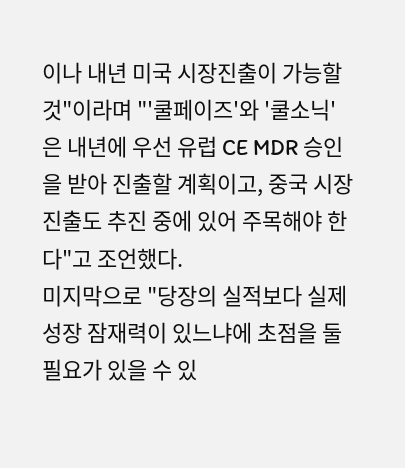이나 내년 미국 시장진출이 가능할 것"이라며 "'쿨페이즈'와 '쿨소닉'은 내년에 우선 유럽 CE MDR 승인을 받아 진출할 계획이고, 중국 시장 진출도 추진 중에 있어 주목해야 한다"고 조언했다.
미지막으로 "당장의 실적보다 실제 성장 잠재력이 있느냐에 초점을 둘 필요가 있을 수 있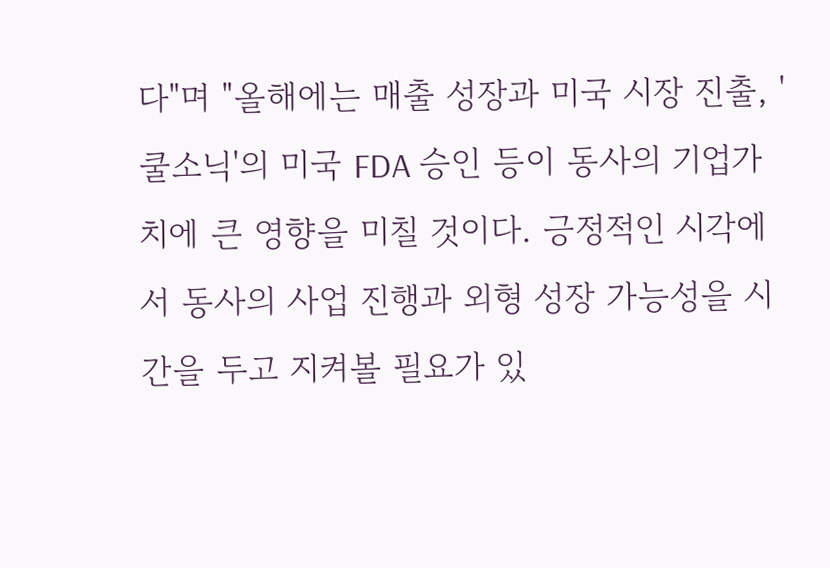다"며 "올해에는 매출 성장과 미국 시장 진출, '쿨소닉'의 미국 FDA 승인 등이 동사의 기업가치에 큰 영향을 미칠 것이다. 긍정적인 시각에서 동사의 사업 진행과 외형 성장 가능성을 시간을 두고 지켜볼 필요가 있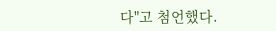다"고 첨언했다.